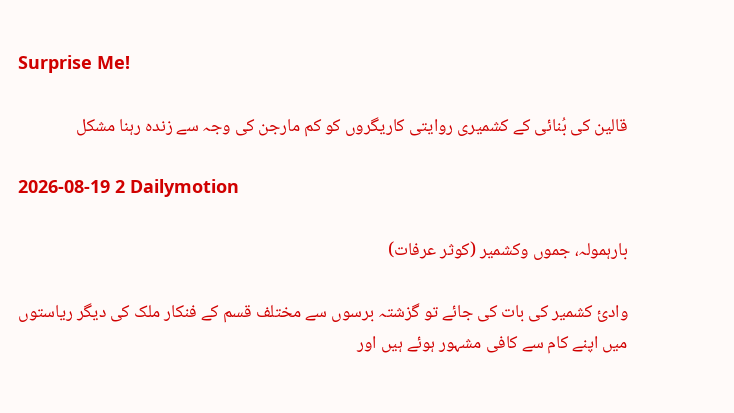Surprise Me!

قالین کی بُنائی کے کشمیری روایتی کاریگروں کو کم مارجن کی وجہ سے زندہ رہنا مشکل

2026-08-19 2 Dailymotion

بارہمولہ، جموں وکشمیر (کوثر عرفات)

وادیٔ کشمیر کی بات کی جائے تو گزشتہ برسوں سے مختلف قسم کے فنکار ملک کی دیگر ریاستوں میں اپنے کام سے کافی مشہور ہوئے ہیں اور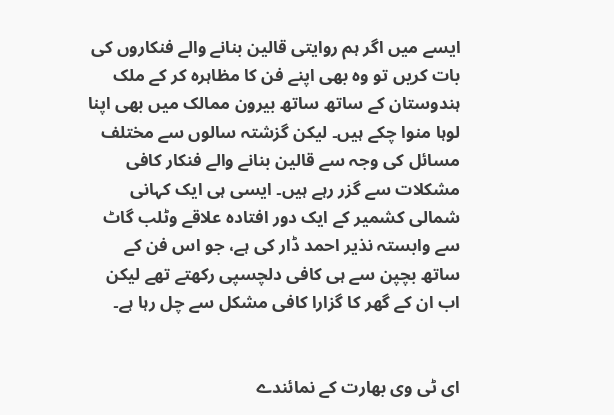ایسے میں اگر ہم روایتی قالین بنانے والے فنکاروں کی بات کریں تو وہ بھی اپنے فن کا مظاہرہ کر کے ملک ہندوستان کے ساتھ ساتھ بیرون ممالک میں بھی اپنا لوہا منوا چکے ہیں۔ لیکن گزشتہ سالوں سے مختلف مسائل کی وجہ سے قالین بنانے والے فنکار کافی مشکلات سے گزر رہے ہیں۔ ایسی ہی ایک کہانی شمالی کشمیر کے ایک دور افتادہ علاقے وٹلب گاٹ سے وابستہ نذیر احمد ڈار کی ہے، جو اس فن کے ساتھ بچپن سے ہی کافی دلچسپی رکھتے تھے لیکن اب ان کے گھر کا گزارا کافی مشکل سے چل رہا ہے۔


ای ٹی وی بھارت کے نمائندے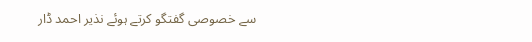سے خصوصی گفتگو کرتے ہوئے نذیر احمد ڈار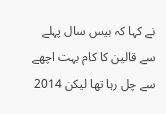نے کہا کہ بیس سال پہلے سے قالین کا کام بہت اچھے سے چل رہا تھا لیکن 2014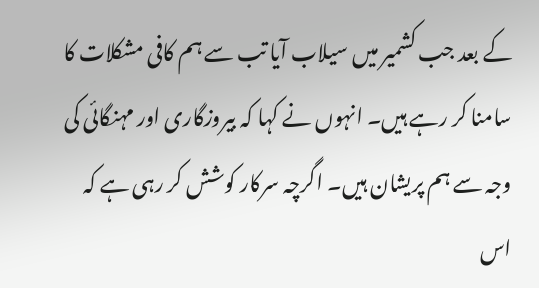کے بعد جب کشمیر میں سیلاب آیا تب سے ہم کافی مشکلات کا سامنا کر رہے ہیں۔ انہوں نے کہا کہ بیروزگاری اور مہنگائی کی وجہ سے ہم پریشان ہیں۔ اگرچہ سرکار کوشش کر رہی ہے کہ اس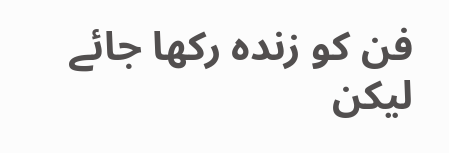فن کو زندہ رکھا جائے لیکن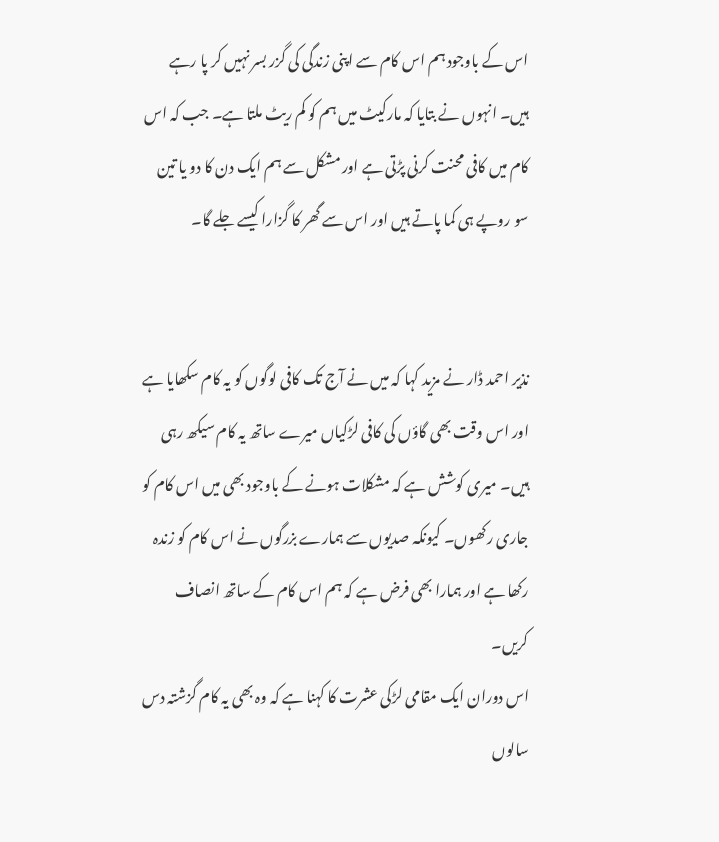اس کے باوجود ہم اس کام سے اپنی زندگی کی گزر بسر نہیں کر پا رہے ہیں۔ انہوں نے بتایا کہ مارکیٹ میں ہم کو کم ریٹ ملتا ہے۔ جب کہ اس کام میں کافی محنت کرنی پڑتی ہے اور مشکل سے ہم ایک دن کا دو یا تین سو روپے ہی کما پاتے ہیں اور اس سے گھر کا گزارا کیسے جلے گا۔


نذیر احمد ڈار نے مزید کہا کہ میں نے آج تک کافی لوگوں کو یہ کام سکھایا ہے اور اس وقت بھی گاؤں کی کافی لڑکیاں میرے ساتھ یہ کام سیکھ رہی ہیں۔ میری کوشش ہے کہ مشکلات ہونے کے باوجود بھی میں اس کام کو جاری رکھوں۔ کیونکہ صدیوں سے ہمارے بزرگوں نے اس کام کو زندہ رکھا ہے اور ہمارا بھی فرض ہے کہ ہم اس کام کے ساتھ انصاف کریں۔
اس دوران ایک مقامی لڑکی عشرت کا کہنا ہے کہ وہ بھی یہ کام گزشتہ دس سالوں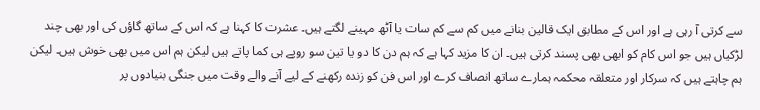سے کرتی آ رہی ہے اور اس کے مطابق ایک قالین بنانے میں کم سے کم سات یا آٹھ مہینے لگتے ہیں۔ عشرت کا کہنا ہے کہ اس کے ساتھ گاؤں کی اور بھی چند لڑکیاں ہیں جو اس کام کو ابھی بھی پسند کرتی ہیں۔ ان کا مزید کہا ہے کہ ہم دن کا دو یا تین سو روپے ہی کما پاتے ہیں لیکن ہم اس میں بھی خوش ہیں۔ لیکن ہم چاہتے ہیں کہ سرکار اور متعلقہ محکمہ ہمارے ساتھ انصاف کرے اور اس فن کو زندہ رکھنے کے لیے آنے والے وقت میں جنگی بنیادوں پر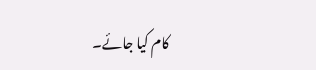کام کیا جائے۔